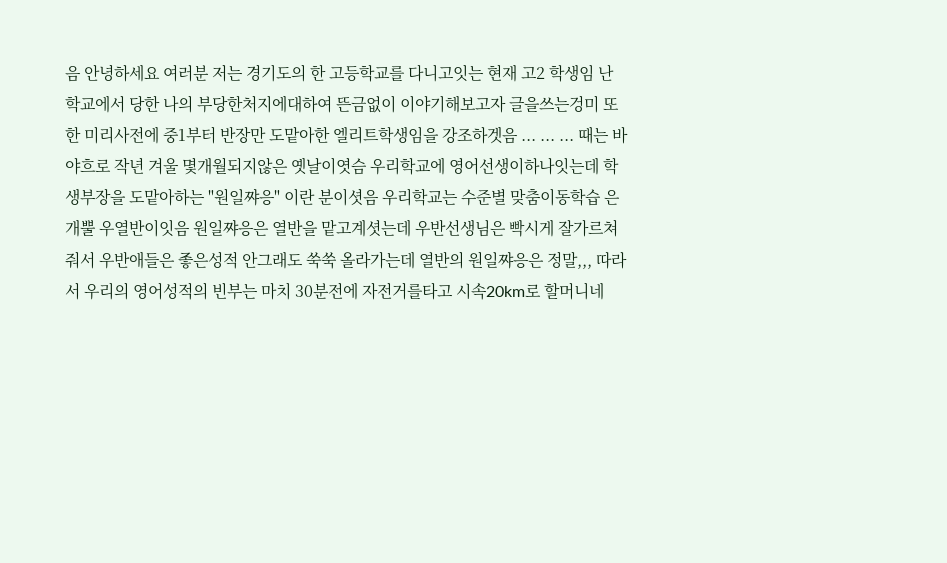음 안녕하세요 여러분 저는 경기도의 한 고등학교를 다니고잇는 현재 고2 학생임 난 학교에서 당한 나의 부당한처지에대하여 뜬금없이 이야기해보고자 글을쓰는겅미 또한 미리사전에 중1부터 반장만 도맡아한 엘리트학생임을 강조하겟음 ... ... ... 때는 바야흐로 작년 겨울 몇개월되지않은 옛날이엿슴 우리학교에 영어선생이하나잇는데 학생부장을 도맡아하는 "원일쨔응" 이란 분이셧음 우리학교는 수준별 맞춤이동학습 은개뿔 우열반이잇음 원일쨔응은 열반을 맡고계셧는데 우반선생님은 빡시게 잘가르쳐줘서 우반애들은 좋은성적 안그래도 쑥쑥 올라가는데 열반의 원일쨔응은 정말,,, 따라서 우리의 영어성적의 빈부는 마치 30분전에 자전거를타고 시속20km로 할머니네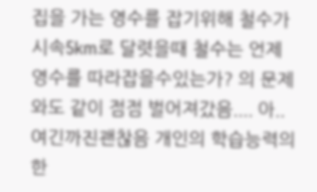집을 가는 영수를 잡기위해 철수가 시속5km로 달렷을때 철수는 언제 영수를 따라잡을수있는가? 의 문제와도 같이 점점 벌어져갔음.... 아.. 여긴까진괜찮음 개인의 학습능력의 한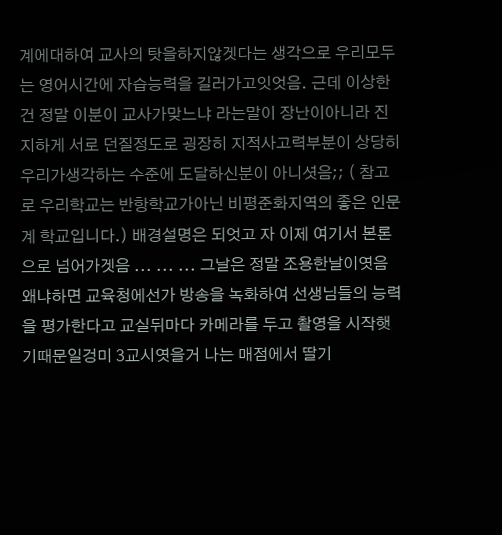계에대하여 교사의 탓을하지않겟다는 생각으로 우리모두는 영어시간에 자습능력을 길러가고잇엇음. 근데 이상한건 정말 이분이 교사가맞느냐 라는말이 장난이아니라 진지하게 서로 던질정도로 굉장히 지적사고력부분이 상당히 우리가생각하는 수준에 도달하신분이 아니셧음;; ( 참고로 우리학교는 반항학교가아닌 비평준화지역의 좋은 인문계 학교입니다.) 배경설명은 되엇고 자 이제 여기서 본론으로 넘어가겟음 ... ... ... 그날은 정말 조용한날이엿음 왜냐하면 교육청에선가 방송을 녹화하여 선생님들의 능력을 평가한다고 교실뒤마다 카메라를 두고 촬영을 시작햇기때문일겅미 3교시엿을거 나는 매점에서 딸기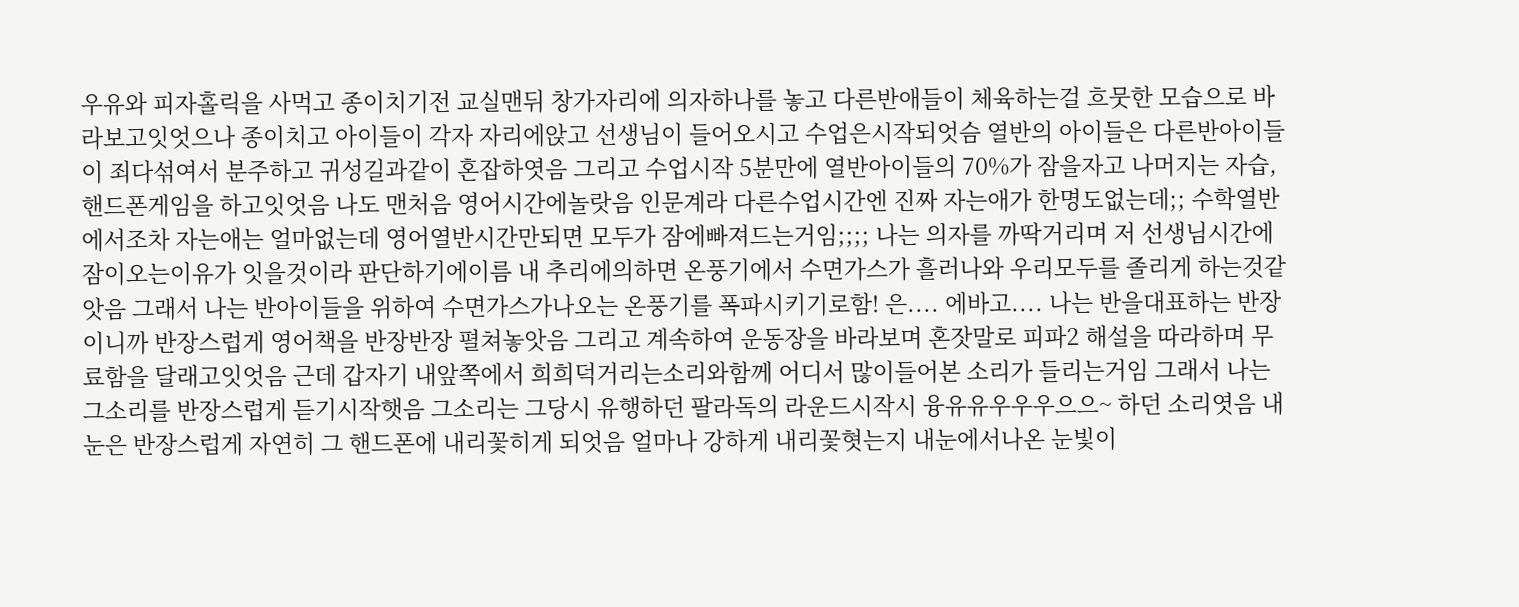우유와 피자홀릭을 사먹고 종이치기전 교실맨뒤 창가자리에 의자하나를 놓고 다른반애들이 체육하는걸 흐뭇한 모습으로 바라보고잇엇으나 종이치고 아이들이 각자 자리에앉고 선생님이 들어오시고 수업은시작되엇슴 열반의 아이들은 다른반아이들이 죄다섞여서 분주하고 귀성길과같이 혼잡하엿음 그리고 수업시작 5분만에 열반아이들의 70%가 잠을자고 나머지는 자습, 핸드폰게임을 하고잇엇음 나도 맨처음 영어시간에놀랏음 인문계라 다른수업시간엔 진짜 자는애가 한명도없는데;; 수학열반에서조차 자는애는 얼마없는데 영어열반시간만되면 모두가 잠에빠져드는거임;;;; 나는 의자를 까딱거리며 저 선생님시간에 잠이오는이유가 잇을것이라 판단하기에이름 내 추리에의하면 온풍기에서 수면가스가 흘러나와 우리모두를 졸리게 하는것같앗음 그래서 나는 반아이들을 위하여 수면가스가나오는 온풍기를 폭파시키기로함! 은.... 에바고.... 나는 반을대표하는 반장이니까 반장스럽게 영어책을 반장반장 펼쳐놓앗음 그리고 계속하여 운동장을 바라보며 혼잣말로 피파2 해설을 따라하며 무료함을 달래고잇엇음 근데 갑자기 내앞쪽에서 희희덕거리는소리와함께 어디서 많이들어본 소리가 들리는거임 그래서 나는 그소리를 반장스럽게 듣기시작햇음 그소리는 그당시 유행하던 팔라독의 라운드시작시 융유유우우우으으~ 하던 소리엿음 내눈은 반장스럽게 자연히 그 핸드폰에 내리꽃히게 되엇음 얼마나 강하게 내리꽃혓는지 내눈에서나온 눈빛이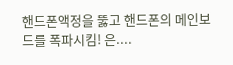핸드폰액정을 뚫고 핸드폰의 메인보드를 폭파시킴! 은....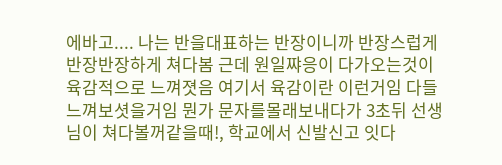에바고.... 나는 반을대표하는 반장이니까 반장스럽게 반장반장하게 쳐다봄 근데 원일쨔응이 다가오는것이 육감적으로 느껴졋음 여기서 육감이란 이런거임 다들 느껴보셧을거임 뭔가 문자를몰래보내다가 3초뒤 선생님이 쳐다볼꺼같을때!, 학교에서 신발신고 잇다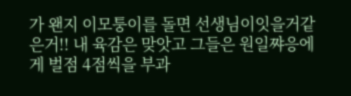가 왠지 이모퉁이를 돌면 선생님이잇을거같은거!! 내 육감은 맞앗고 그들은 원일쨔응에게 벌점 4점씩을 부과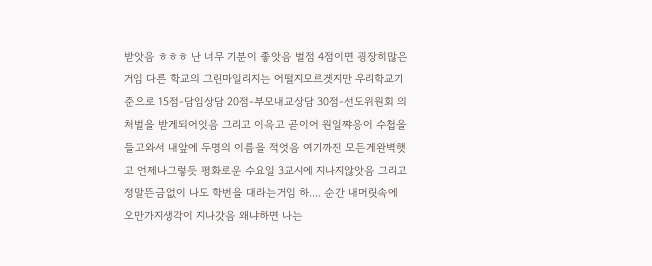받앗음 ㅎㅎㅎ 난 너무 기분이 좋앗음 벌점 4점이면 굉장히많은거임 다른 학교의 그린마일리지는 어떨지모르겟지만 우리학교기준으로 15점-담임상담 20점-부모내교상담 30점-선도위원회 의 처벌을 받게되어잇음 그리고 이윽고 곧이어 원일쨔응이 수첩을들고와서 내앞에 두명의 이름을 적엇음 여기까진 모든게완벽햇고 언제나그렇듯 평화로운 수요일 3교시에 지나지않앗음 그리고 정말뜬금없이 나도 학번을 대라는거임 하.... 순간 내머릿속에 오만가지생각이 지나갓음 왜냐하면 나는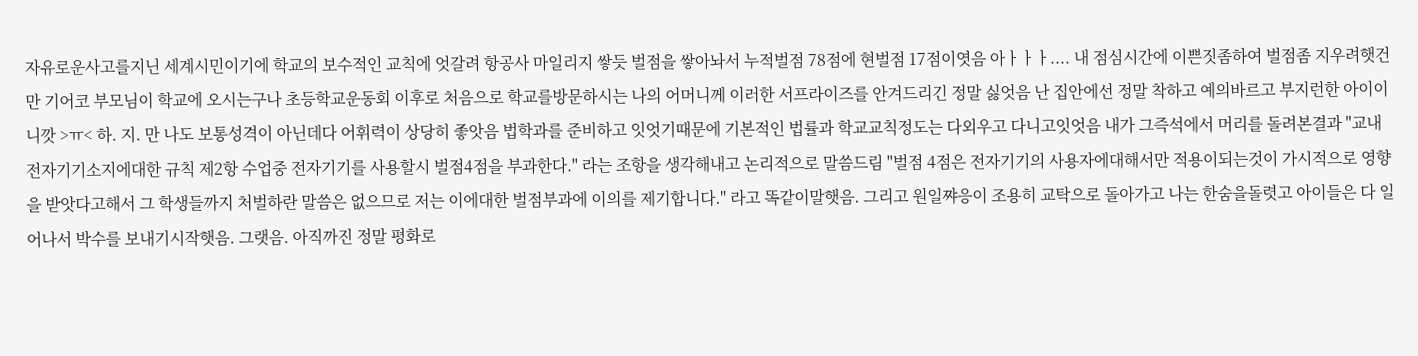자유로운사고를지닌 세계시민이기에 학교의 보수적인 교칙에 엇갈려 항공사 마일리지 쌓듯 벌점을 쌓아놔서 누적벌점 78점에 현벌점 17점이엿음 아ㅏㅏㅏ.... 내 점심시간에 이쁜짓좀하여 벌점좀 지우려햇건만 기어코 부모님이 학교에 오시는구나 초등학교운동회 이후로 처음으로 학교를방문하시는 나의 어머니께 이러한 서프라이즈를 안겨드리긴 정말 싫엇음 난 집안에선 정말 착하고 예의바르고 부지런한 아이이니깟 >ㅠ< 하. 지. 만 나도 보통성격이 아닌데다 어휘력이 상당히 좋앗음 법학과를 준비하고 잇엇기때문에 기본적인 법률과 학교교칙정도는 다외우고 다니고잇엇음 내가 그즉석에서 머리를 돌려본결과 "교내 전자기기소지에대한 규칙 제2항 수업중 전자기기를 사용할시 벌점4점을 부과한다." 라는 조항을 생각해내고 논리적으로 말씀드림 "벌점 4점은 전자기기의 사용자에대해서만 적용이되는것이 가시적으로 영향을 받앗다고해서 그 학생들까지 처벌하란 말씀은 없으므로 저는 이에대한 벌점부과에 이의를 제기합니다." 라고 똑같이말햇음. 그리고 원일쨔응이 조용히 교탁으로 돌아가고 나는 한숨을돌렷고 아이들은 다 일어나서 박수를 보내기시작햇음. 그랫음. 아직까진 정말 평화로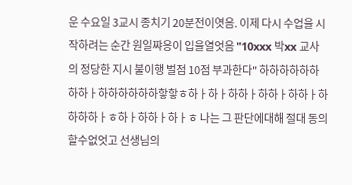운 수요일 3교시 종치기 20분전이엿음. 이제 다시 수업을 시작하려는 순간 원일쨔응이 입을열엇음 "10xxx 박xx 교사의 정당한 지시 불이행 벌점 10점 부과한다" 하하하하하하하하ㅏ하하하하하하핳핳ㅎ하ㅏ하ㅏ하하ㅏ하하ㅏ하하ㅏ하하하하ㅏㅎ하ㅏ하하ㅏ하ㅏㅎ 나는 그 판단에대해 절대 동의할수없엇고 선생님의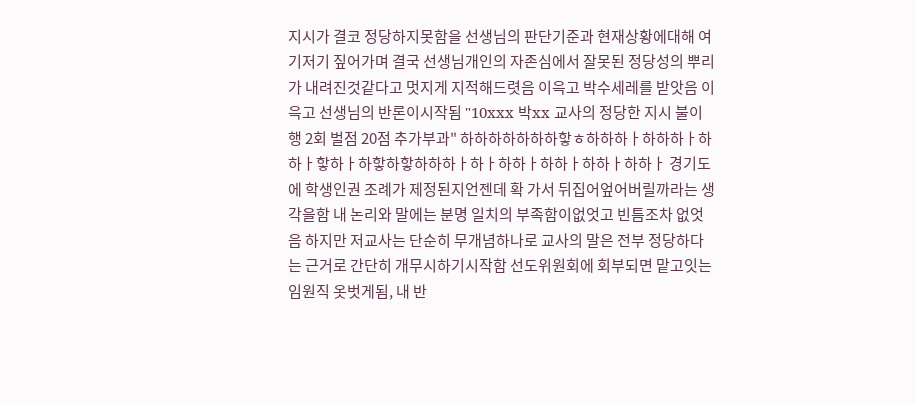지시가 결코 정당하지못함을 선생님의 판단기준과 현재상황에대해 여기저기 짚어가며 결국 선생님개인의 자존심에서 잘못된 정당성의 뿌리가 내려진것같다고 멋지게 지적해드렷음 이윽고 박수세레를 받앗음 이윽고 선생님의 반론이시작됨 "10xxx 박xx 교사의 정당한 지시 불이행 2회 벌점 20점 추가부과" 하하하하하하하핳ㅎ하하하ㅏ하하하ㅏ하하ㅏ핳하ㅏ하핳하핳하하하ㅏ하ㅏ하하ㅏ하하ㅏ하하ㅏ하하ㅏ 경기도에 학생인권 조례가 제정된지언젠데 확 가서 뒤집어엎어버릴까라는 생각을함 내 논리와 말에는 분명 일치의 부족함이없엇고 빈틈조차 없엇음 하지만 저교사는 단순히 무개념하나로 교사의 말은 전부 정당하다는 근거로 간단히 개무시하기시작함 선도위원회에 회부되면 맡고잇는 임원직 옷벗게됨, 내 반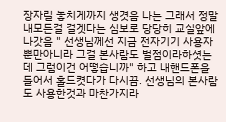장자릴 놓치게까지 생겻음 나는 그래서 정말 내모든걸 걸겟다는 심보로 당당히 교실앞에 나갓음 " 선생님께선 지금 전자기기 사용자뿐만아니라 그걸 본사람도 벌점이라하셧는데 그럼이건 어떻습니까" 하고 내핸드폰을 들어서 홀드켯다가 다시끔. 선생님의 본사람도 사용한것과 마찬가지라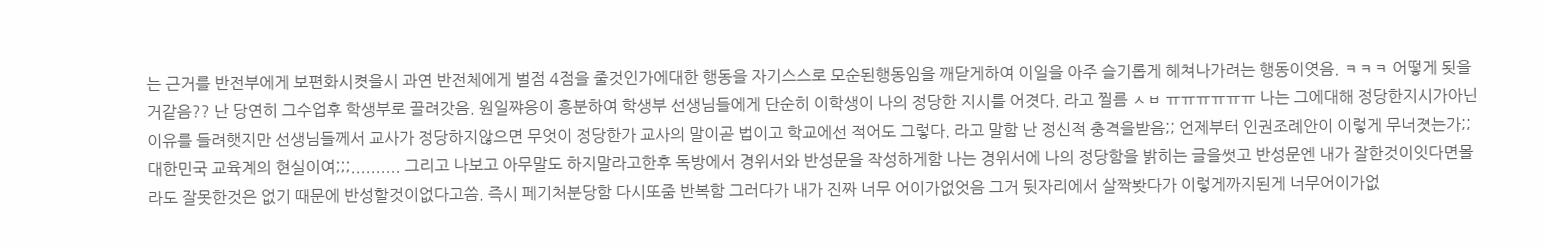는 근거를 반전부에게 보편화시켯을시 과연 반전체에게 벌점 4점을 줄것인가에대한 행동을 자기스스로 모순된행동임을 깨닫게하여 이일을 아주 슬기롭게 헤쳐나가려는 행동이엿음. ㅋㅋㅋ 어떻게 됫을거같음?? 난 당연히 그수업후 학생부로 끌려갓음. 원일쨔응이 흥분하여 학생부 선생님들에게 단순히 이학생이 나의 정당한 지시를 어겻다. 라고 찔름 ㅅㅂ ㅠㅠㅠㅠㅠㅠ 나는 그에대해 정당한지시가아닌 이유를 들려햇지만 선생님들께서 교사가 정당하지않으면 무엇이 정당한가 교사의 말이곧 법이고 학교에선 적어도 그렇다. 라고 말함 난 정신적 충격을받음;; 언제부터 인권조례안이 이렇게 무너졋는가;; 대한민국 교육계의 현실이여;;;.......... 그리고 나보고 아무말도 하지말라고한후 독방에서 경위서와 반성문을 작성하게함 나는 경위서에 나의 정당함을 밝히는 글을썻고 반성문엔 내가 잘한것이잇다면몰라도 잘못한것은 없기 때문에 반성할것이없다고씀. 즉시 페기처분당함 다시또줌 반복함 그러다가 내가 진짜 너무 어이가없엇음 그거 뒷자리에서 살짝봣다가 이렇게까지된게 너무어이가없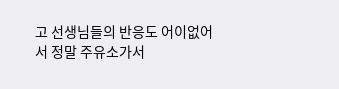고 선생님들의 반응도 어이없어서 정말 주유소가서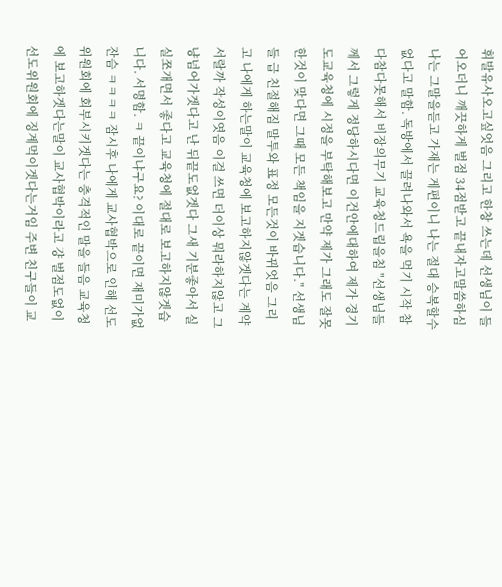휘발유사오고싶엇음 그리고 한창 쓰는데 선생님이 들어오더니 깨끗하게 벌점 34점받고 끝내자고말씀하심 나는 그말을듣고 가재는 게편이니 나는 절대 승복할수없다고 말함. 독방에서 끌려나와서 욕을 먹기 시작 참다참다못해서 비장의무기 교육청드립을침 "선생님들께서 그렇게 정당하시다면 이건안에대하여 제가 경기도교육청에 시정을 부탁해보고 만약 제가 그래도 잘못한것이 맞다면 그때 모든 책임을 지겟습니다." 선생님들 급 친절해짐 말투와 표정 모든것이 바뀌엇음 그리고 나에게 하는말이 교육청에 보고하지않겟다는 계약서랄까 작성이엿음 이걸 쓰면 더이상 뭐라하지않고 그냥넘어가겟다고 난 뒤끝도없겟다 그새 기분좋아서 실실쪼개면서 좋다고 교육청에 절대로 보고하지않겟습니다. 서명함. ㅋ 끝이냐구요? 이대로 끝이면 재미가없잔슴 ㅋㅋㅋㅋ 잠시후 나에게 교사협박으로 인해 선도위원회에 회부시키겟다는 충격적인 말을 들음 교육청에 보고하겟다는말이 교사협박이라고 걍 벌점도없이 선도위원회에 징계먹이겟다는거임 주변 친구들이 교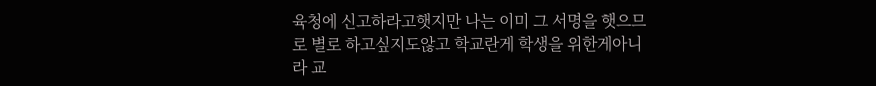육청에 신고하라고햇지만 나는 이미 그 서명을 햇으므로 별로 하고싶지도않고 학교란게 학생을 위한게아니라 교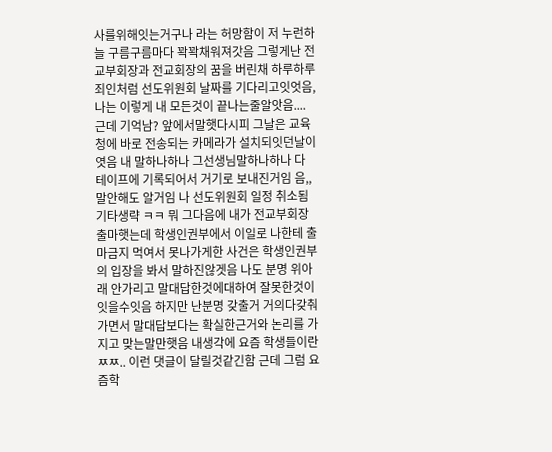사를위해잇는거구나 라는 허망함이 저 누런하늘 구름구름마다 꽉꽉채워져갓음 그렇게난 전교부회장과 전교회장의 꿈을 버린채 하루하루 죄인처럼 선도위원회 날짜를 기다리고잇엇음, 나는 이렇게 내 모든것이 끝나는줄알앗음.... 근데 기억남? 앞에서말햇다시피 그날은 교육청에 바로 전송되는 카메라가 설치되잇던날이엿음 내 말하나하나 그선생님말하나하나 다 테이프에 기록되어서 거기로 보내진거임 음,, 말안해도 알거임 나 선도위원회 일정 취소됨 기타생략 ㅋㅋ 뭐 그다음에 내가 전교부회장 출마햇는데 학생인권부에서 이일로 나한테 출마금지 먹여서 못나가게한 사건은 학생인권부의 입장을 봐서 말하진않겟음 나도 분명 위아래 안가리고 말대답한것에대하여 잘못한것이 잇을수잇음 하지만 난분명 갖출거 거의다갖춰가면서 말대답보다는 확실한근거와 논리를 가지고 맞는말만햇음 내생각에 요즘 학생들이란 ㅉㅉ.. 이런 댓글이 달릴것같긴함 근데 그럼 요즘학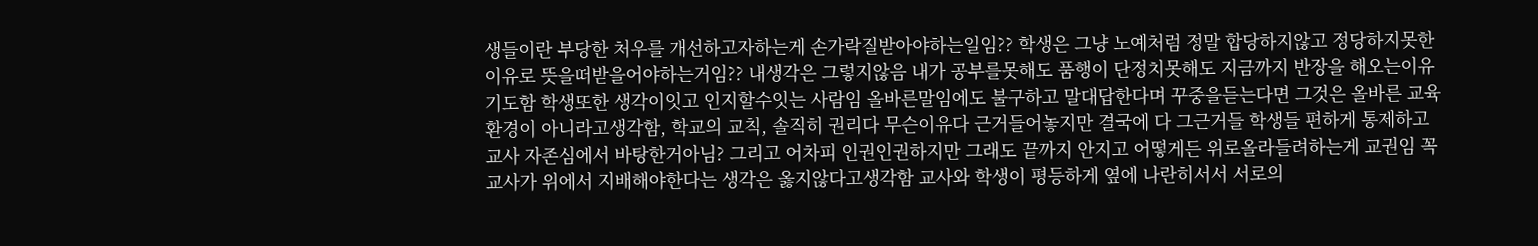생들이란 부당한 처우를 개선하고자하는게 손가락질받아야하는일임?? 학생은 그냥 노예처럼 정말 합당하지않고 정당하지못한이유로 뜻을떠받을어야하는거임?? 내생각은 그렇지않음 내가 공부를못해도 품행이 단정치못해도 지금까지 반장을 해오는이유기도함 학생또한 생각이잇고 인지할수잇는 사람임 올바른말임에도 불구하고 말대답한다며 꾸중을듣는다면 그것은 올바른 교육환경이 아니라고생각함, 학교의 교칙, 솔직히 권리다 무슨이유다 근거들어놓지만 결국에 다 그근거들 학생들 편하게 통제하고 교사 자존심에서 바탕한거아님? 그리고 어차피 인권인권하지만 그래도 끝까지 안지고 어떻게든 위로올라들려하는게 교권임 꼭 교사가 위에서 지배해야한다는 생각은 옳지않다고생각함 교사와 학생이 평등하게 옆에 나란히서서 서로의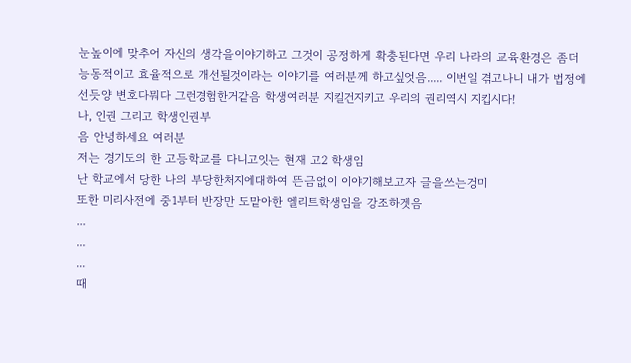눈높이에 맞추어 자신의 생각을이야기하고 그것이 공정하게 확충된다면 우리 나라의 교육환경은 좀더 능동적이고 효율적으로 개선될것이라는 이야기를 여러분께 하고싶엇음..... 이번일 겪고나니 내가 법정에 선듯양 변호다뭐다 그런경험한거같음 학생여러분 지킬건지키고 우리의 권리역시 지킵시다!
나, 인권 그리고 학생인권부
음 안녕하세요 여러분
저는 경기도의 한 고등학교를 다니고잇는 현재 고2 학생임
난 학교에서 당한 나의 부당한처지에대하여 뜬금없이 이야기해보고자 글을쓰는겅미
또한 미리사전에 중1부터 반장만 도맡아한 엘리트학생임을 강조하겟음
...
...
...
때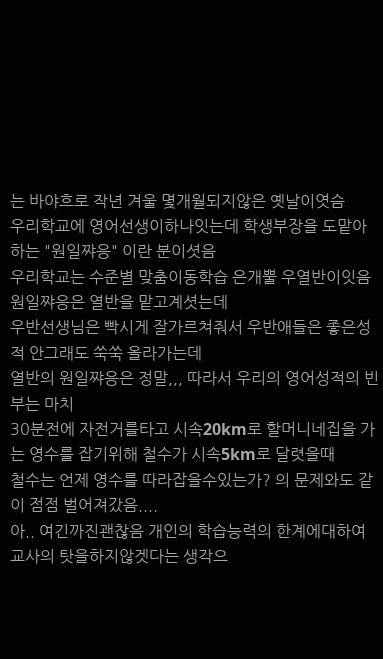는 바야흐로 작년 겨울 몇개월되지않은 옛날이엿슴
우리학교에 영어선생이하나잇는데 학생부장을 도맡아하는 "원일쨔응" 이란 분이셧음
우리학교는 수준별 맞춤이동학습 은개뿔 우열반이잇음 원일쨔응은 열반을 맡고계셧는데
우반선생님은 빡시게 잘가르쳐줘서 우반애들은 좋은성적 안그래도 쑥쑥 올라가는데
열반의 원일쨔응은 정말,,, 따라서 우리의 영어성적의 빈부는 마치
30분전에 자전거를타고 시속20km로 할머니네집을 가는 영수를 잡기위해 철수가 시속5km로 달렷을때
철수는 언제 영수를 따라잡을수있는가? 의 문제와도 같이 점점 벌어져갔음....
아.. 여긴까진괜찮음 개인의 학습능력의 한계에대하여 교사의 탓을하지않겟다는 생각으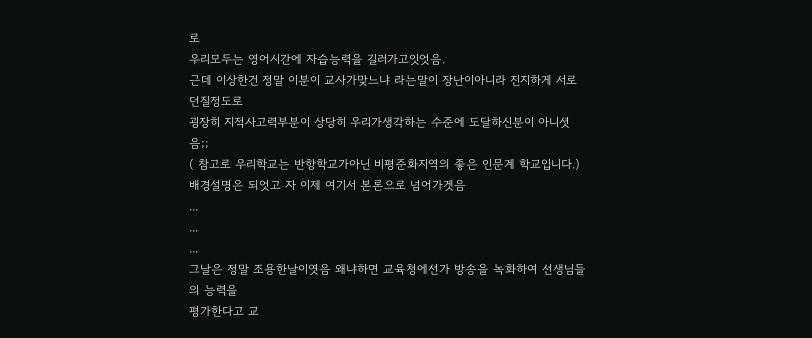로
우리모두는 영어시간에 자습능력을 길러가고잇엇음.
근데 이상한건 정말 이분이 교사가맞느냐 라는말이 장난이아니라 진지하게 서로 던질정도로
굉장히 지적사고력부분이 상당히 우리가생각하는 수준에 도달하신분이 아니셧음;;
( 참고로 우리학교는 반항학교가아닌 비평준화지역의 좋은 인문계 학교입니다.)
배경설명은 되엇고 자 이제 여기서 본론으로 넘어가겟음
...
...
...
그날은 정말 조용한날이엿음 왜냐하면 교육청에선가 방송을 녹화하여 선생님들의 능력을
평가한다고 교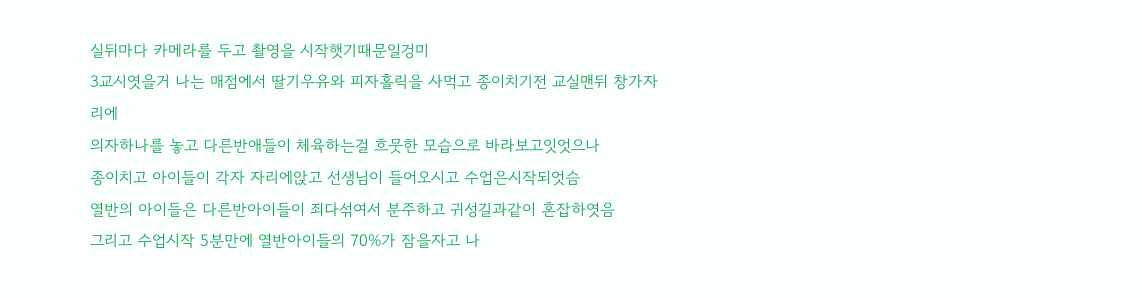실뒤마다 카메라를 두고 촬영을 시작햇기때문일겅미
3교시엿을거 나는 매점에서 딸기우유와 피자홀릭을 사먹고 종이치기전 교실맨뒤 창가자리에
의자하나를 놓고 다른반애들이 체육하는걸 흐뭇한 모습으로 바라보고잇엇으나
종이치고 아이들이 각자 자리에앉고 선생님이 들어오시고 수업은시작되엇슴
열반의 아이들은 다른반아이들이 죄다섞여서 분주하고 귀성길과같이 혼잡하엿음
그리고 수업시작 5분만에 열반아이들의 70%가 잠을자고 나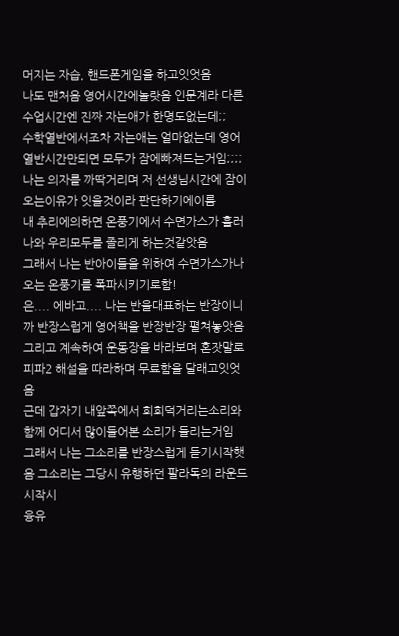머지는 자습, 핸드폰게임을 하고잇엇음
나도 맨처음 영어시간에놀랏음 인문계라 다른수업시간엔 진짜 자는애가 한명도없는데;;
수학열반에서조차 자는애는 얼마없는데 영어열반시간만되면 모두가 잠에빠져드는거임;;;;
나는 의자를 까딱거리며 저 선생님시간에 잠이오는이유가 잇을것이라 판단하기에이름
내 추리에의하면 온풍기에서 수면가스가 흘러나와 우리모두를 졸리게 하는것같앗음
그래서 나는 반아이들을 위하여 수면가스가나오는 온풍기를 폭파시키기로함!
은.... 에바고.... 나는 반을대표하는 반장이니까 반장스럽게 영어책을 반장반장 펼쳐놓앗음
그리고 계속하여 운동장을 바라보며 혼잣말로 피파2 해설을 따라하며 무료함을 달래고잇엇음
근데 갑자기 내앞쪽에서 희희덕거리는소리와함께 어디서 많이들어본 소리가 들리는거임
그래서 나는 그소리를 반장스럽게 듣기시작햇음 그소리는 그당시 유행하던 팔라독의 라운드시작시
융유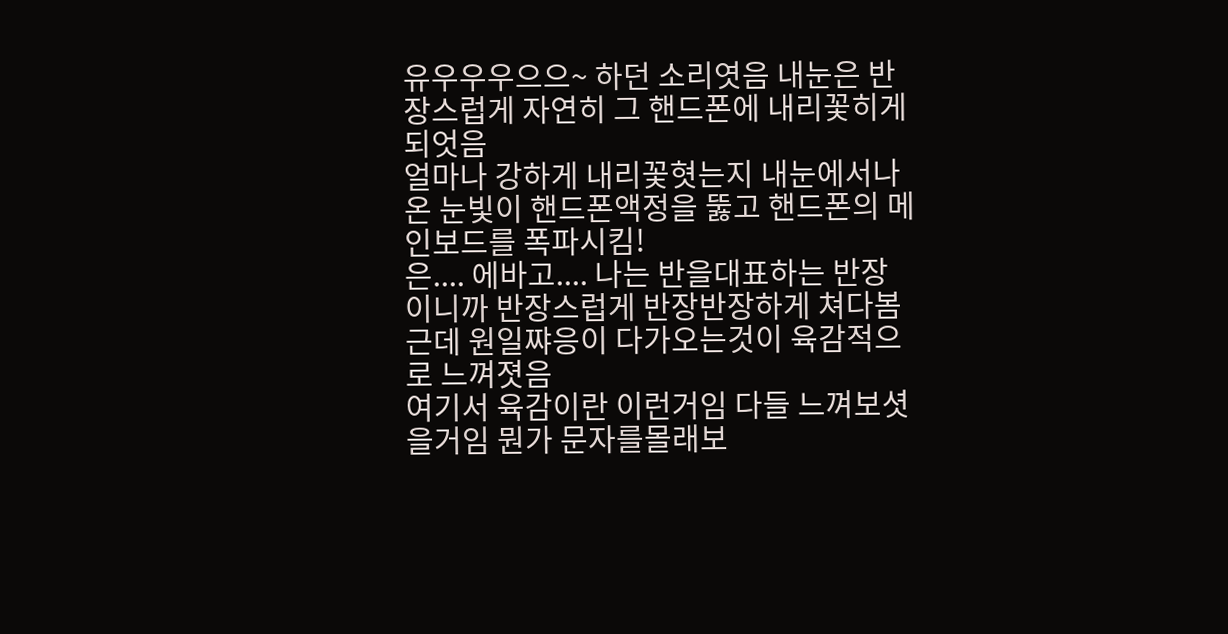유우우우으으~ 하던 소리엿음 내눈은 반장스럽게 자연히 그 핸드폰에 내리꽃히게 되엇음
얼마나 강하게 내리꽃혓는지 내눈에서나온 눈빛이 핸드폰액정을 뚫고 핸드폰의 메인보드를 폭파시킴!
은.... 에바고.... 나는 반을대표하는 반장이니까 반장스럽게 반장반장하게 쳐다봄
근데 원일쨔응이 다가오는것이 육감적으로 느껴졋음
여기서 육감이란 이런거임 다들 느껴보셧을거임 뭔가 문자를몰래보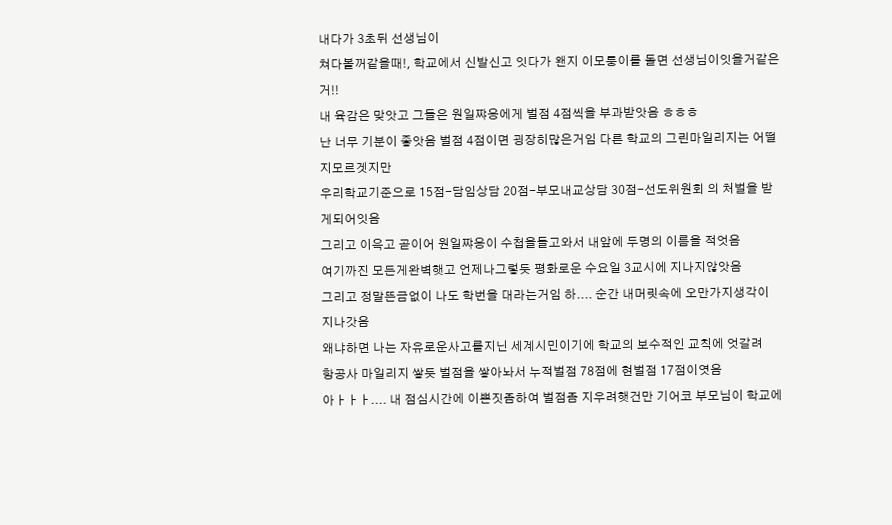내다가 3초뒤 선생님이
쳐다볼꺼같을때!, 학교에서 신발신고 잇다가 왠지 이모퉁이를 돌면 선생님이잇을거같은거!!
내 육감은 맞앗고 그들은 원일쨔응에게 벌점 4점씩을 부과받앗음 ㅎㅎㅎ
난 너무 기분이 좋앗음 벌점 4점이면 굉장히많은거임 다른 학교의 그린마일리지는 어떨지모르겟지만
우리학교기준으로 15점-담임상담 20점-부모내교상담 30점-선도위원회 의 처벌을 받게되어잇음
그리고 이윽고 곧이어 원일쨔응이 수첩을들고와서 내앞에 두명의 이름을 적엇음
여기까진 모든게완벽햇고 언제나그렇듯 평화로운 수요일 3교시에 지나지않앗음
그리고 정말뜬금없이 나도 학번을 대라는거임 하.... 순간 내머릿속에 오만가지생각이 지나갓음
왜냐하면 나는 자유로운사고를지닌 세계시민이기에 학교의 보수적인 교칙에 엇갈려
항공사 마일리지 쌓듯 벌점을 쌓아놔서 누적벌점 78점에 현벌점 17점이엿음
아ㅏㅏㅏ.... 내 점심시간에 이쁜짓좀하여 벌점좀 지우려햇건만 기어코 부모님이 학교에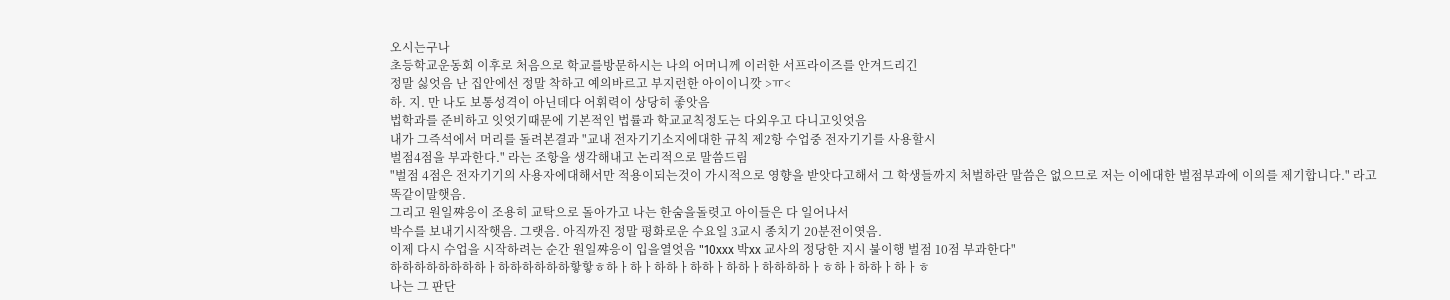오시는구나
초등학교운동회 이후로 처음으로 학교를방문하시는 나의 어머니께 이러한 서프라이즈를 안겨드리긴
정말 싫엇음 난 집안에선 정말 착하고 예의바르고 부지런한 아이이니깟 >ㅠ<
하. 지. 만 나도 보통성격이 아닌데다 어휘력이 상당히 좋앗음
법학과를 준비하고 잇엇기때문에 기본적인 법률과 학교교칙정도는 다외우고 다니고잇엇음
내가 그즉석에서 머리를 돌려본결과 "교내 전자기기소지에대한 규칙 제2항 수업중 전자기기를 사용할시
벌점4점을 부과한다." 라는 조항을 생각해내고 논리적으로 말씀드림
"벌점 4점은 전자기기의 사용자에대해서만 적용이되는것이 가시적으로 영향을 받앗다고해서 그 학생들까지 처벌하란 말씀은 없으므로 저는 이에대한 벌점부과에 이의를 제기합니다." 라고 똑같이말햇음.
그리고 원일쨔응이 조용히 교탁으로 돌아가고 나는 한숨을돌렷고 아이들은 다 일어나서
박수를 보내기시작햇음. 그랫음. 아직까진 정말 평화로운 수요일 3교시 종치기 20분전이엿음.
이제 다시 수업을 시작하려는 순간 원일쨔응이 입을열엇음 "10xxx 박xx 교사의 정당한 지시 불이행 벌점 10점 부과한다"
하하하하하하하하ㅏ하하하하하하핳핳ㅎ하ㅏ하ㅏ하하ㅏ하하ㅏ하하ㅏ하하하하ㅏㅎ하ㅏ하하ㅏ하ㅏㅎ
나는 그 판단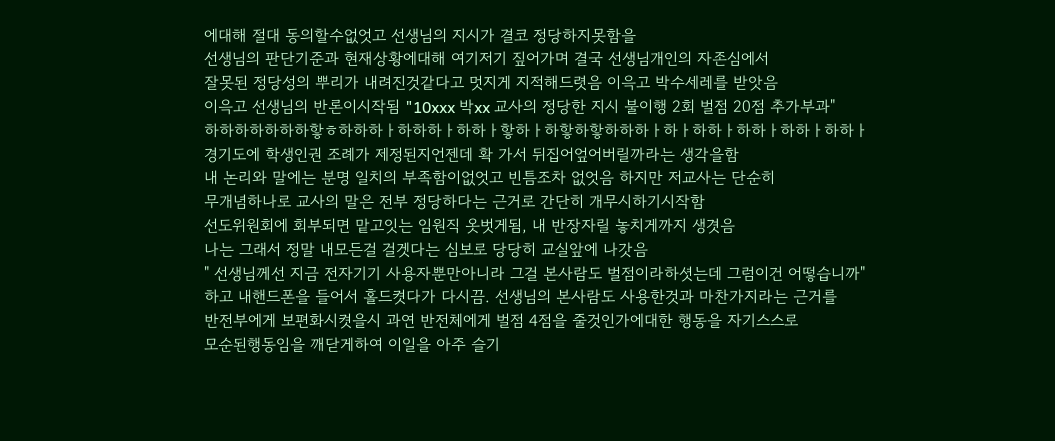에대해 절대 동의할수없엇고 선생님의 지시가 결코 정당하지못함을
선생님의 판단기준과 현재상황에대해 여기저기 짚어가며 결국 선생님개인의 자존심에서
잘못된 정당성의 뿌리가 내려진것같다고 멋지게 지적해드렷음 이윽고 박수세레를 받앗음
이윽고 선생님의 반론이시작됨 "10xxx 박xx 교사의 정당한 지시 불이행 2회 벌점 20점 추가부과"
하하하하하하하핳ㅎ하하하ㅏ하하하ㅏ하하ㅏ핳하ㅏ하핳하핳하하하ㅏ하ㅏ하하ㅏ하하ㅏ하하ㅏ하하ㅏ
경기도에 학생인권 조례가 제정된지언젠데 확 가서 뒤집어엎어버릴까라는 생각을함
내 논리와 말에는 분명 일치의 부족함이없엇고 빈틈조차 없엇음 하지만 저교사는 단순히
무개념하나로 교사의 말은 전부 정당하다는 근거로 간단히 개무시하기시작함
선도위원회에 회부되면 맡고잇는 임원직 옷벗게됨, 내 반장자릴 놓치게까지 생겻음
나는 그래서 정말 내모든걸 걸겟다는 심보로 당당히 교실앞에 나갓음
" 선생님께선 지금 전자기기 사용자뿐만아니라 그걸 본사람도 벌점이라하셧는데 그럼이건 어떻습니까"
하고 내핸드폰을 들어서 홀드켯다가 다시끔. 선생님의 본사람도 사용한것과 마찬가지라는 근거를
반전부에게 보편화시켯을시 과연 반전체에게 벌점 4점을 줄것인가에대한 행동을 자기스스로
모순된행동임을 깨닫게하여 이일을 아주 슬기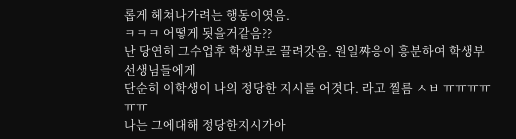롭게 헤쳐나가려는 행동이엿음.
ㅋㅋㅋ 어떻게 됫을거같음??
난 당연히 그수업후 학생부로 끌려갓음. 원일쨔응이 흥분하여 학생부 선생님들에게
단순히 이학생이 나의 정당한 지시를 어겻다. 라고 찔름 ㅅㅂ ㅠㅠㅠㅠㅠㅠ
나는 그에대해 정당한지시가아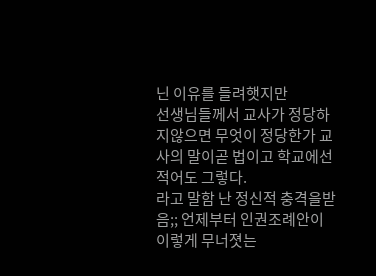닌 이유를 들려햇지만
선생님들께서 교사가 정당하지않으면 무엇이 정당한가 교사의 말이곧 법이고 학교에선 적어도 그렇다.
라고 말함 난 정신적 충격을받음;; 언제부터 인권조례안이 이렇게 무너졋는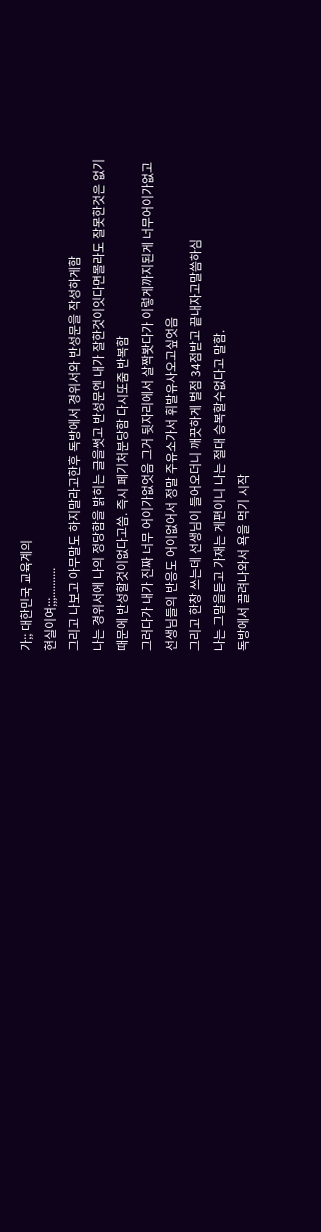가;; 대한민국 교육계의
현실이여;;;..........
그리고 나보고 아무말도 하지말라고한후 독방에서 경위서와 반성문을 작성하게함
나는 경위서에 나의 정당함을 밝히는 글을썻고 반성문엔 내가 잘한것이잇다면몰라도 잘못한것은 없기
때문에 반성할것이없다고씀. 즉시 페기처분당함 다시또줌 반복함
그러다가 내가 진짜 너무 어이가없엇음 그거 뒷자리에서 살짝봣다가 이렇게까지된게 너무어이가없고
선생님들의 반응도 어이없어서 정말 주유소가서 휘발유사오고싶엇음
그리고 한창 쓰는데 선생님이 들어오더니 깨끗하게 벌점 34점받고 끝내자고말씀하심
나는 그말을듣고 가재는 게편이니 나는 절대 승복할수없다고 말함.
독방에서 끌려나와서 욕을 먹기 시작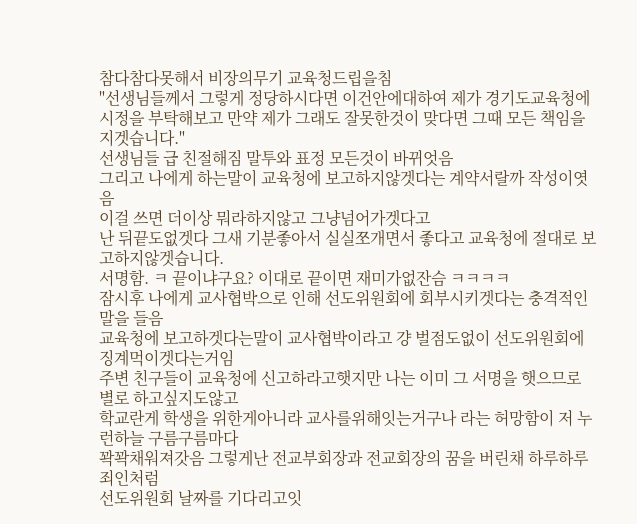참다참다못해서 비장의무기 교육청드립을침
"선생님들께서 그렇게 정당하시다면 이건안에대하여 제가 경기도교육청에 시정을 부탁해보고 만약 제가 그래도 잘못한것이 맞다면 그때 모든 책임을 지겟습니다."
선생님들 급 친절해짐 말투와 표정 모든것이 바뀌엇음
그리고 나에게 하는말이 교육청에 보고하지않겟다는 계약서랄까 작성이엿음
이걸 쓰면 더이상 뭐라하지않고 그냥넘어가겟다고
난 뒤끝도없겟다 그새 기분좋아서 실실쪼개면서 좋다고 교육청에 절대로 보고하지않겟습니다.
서명함. ㅋ 끝이냐구요? 이대로 끝이면 재미가없잔슴 ㅋㅋㅋㅋ
잠시후 나에게 교사협박으로 인해 선도위원회에 회부시키겟다는 충격적인 말을 들음
교육청에 보고하겟다는말이 교사협박이라고 걍 벌점도없이 선도위원회에 징계먹이겟다는거임
주변 친구들이 교육청에 신고하라고햇지만 나는 이미 그 서명을 햇으므로 별로 하고싶지도않고
학교란게 학생을 위한게아니라 교사를위해잇는거구나 라는 허망함이 저 누런하늘 구름구름마다
꽉꽉채워져갓음 그렇게난 전교부회장과 전교회장의 꿈을 버린채 하루하루 죄인처럼
선도위원회 날짜를 기다리고잇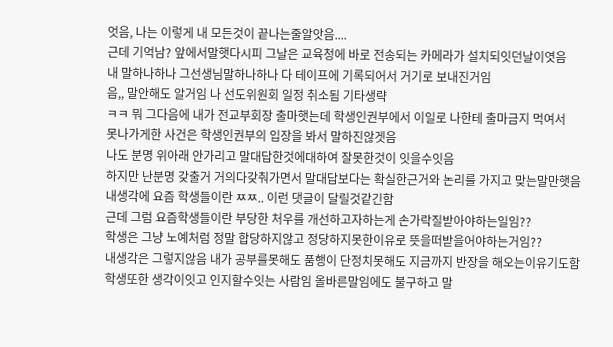엇음, 나는 이렇게 내 모든것이 끝나는줄알앗음....
근데 기억남? 앞에서말햇다시피 그날은 교육청에 바로 전송되는 카메라가 설치되잇던날이엿음
내 말하나하나 그선생님말하나하나 다 테이프에 기록되어서 거기로 보내진거임
음,, 말안해도 알거임 나 선도위원회 일정 취소됨 기타생략
ㅋㅋ 뭐 그다음에 내가 전교부회장 출마햇는데 학생인권부에서 이일로 나한테 출마금지 먹여서
못나가게한 사건은 학생인권부의 입장을 봐서 말하진않겟음
나도 분명 위아래 안가리고 말대답한것에대하여 잘못한것이 잇을수잇음
하지만 난분명 갖출거 거의다갖춰가면서 말대답보다는 확실한근거와 논리를 가지고 맞는말만햇음
내생각에 요즘 학생들이란 ㅉㅉ.. 이런 댓글이 달릴것같긴함
근데 그럼 요즘학생들이란 부당한 처우를 개선하고자하는게 손가락질받아야하는일임??
학생은 그냥 노예처럼 정말 합당하지않고 정당하지못한이유로 뜻을떠받을어야하는거임??
내생각은 그렇지않음 내가 공부를못해도 품행이 단정치못해도 지금까지 반장을 해오는이유기도함
학생또한 생각이잇고 인지할수잇는 사람임 올바른말임에도 불구하고 말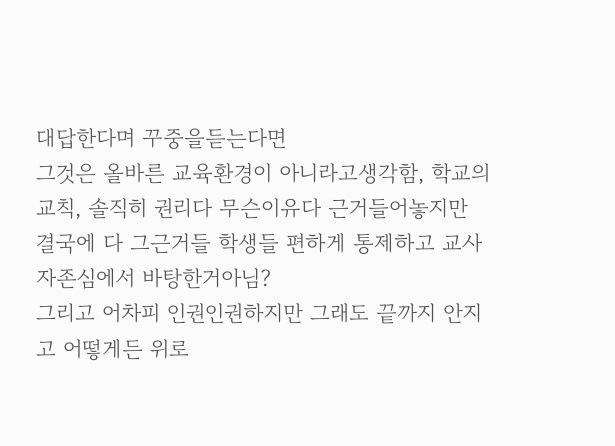대답한다며 꾸중을듣는다면
그것은 올바른 교육환경이 아니라고생각함, 학교의 교칙, 솔직히 권리다 무슨이유다 근거들어놓지만
결국에 다 그근거들 학생들 편하게 통제하고 교사 자존심에서 바탕한거아님?
그리고 어차피 인권인권하지만 그래도 끝까지 안지고 어떻게든 위로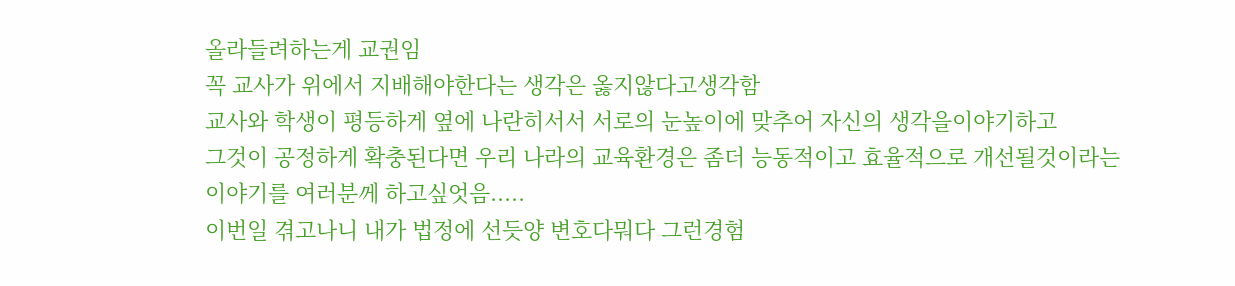올라들려하는게 교권임
꼭 교사가 위에서 지배해야한다는 생각은 옳지않다고생각함
교사와 학생이 평등하게 옆에 나란히서서 서로의 눈높이에 맞추어 자신의 생각을이야기하고
그것이 공정하게 확충된다면 우리 나라의 교육환경은 좀더 능동적이고 효율적으로 개선될것이라는
이야기를 여러분께 하고싶엇음.....
이번일 겪고나니 내가 법정에 선듯양 변호다뭐다 그런경험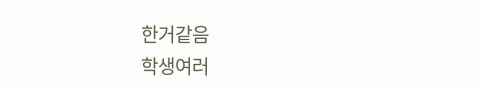한거같음
학생여러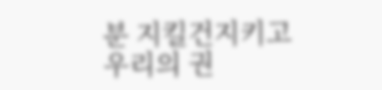분 지킬건지키고 우리의 권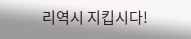리역시 지킵시다!